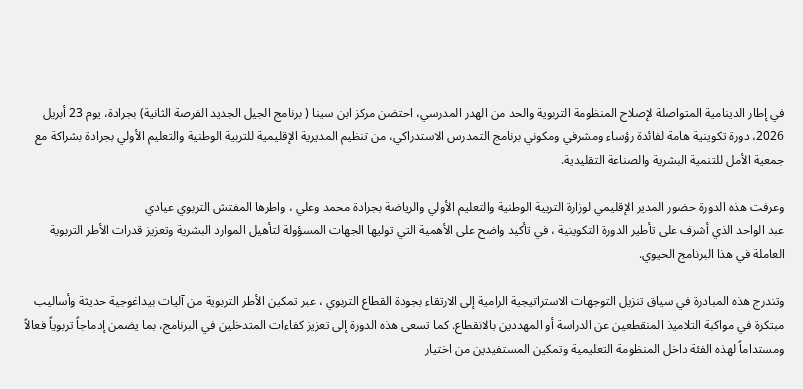في إطار الدينامية المتواصلة لإصلاح المنظومة التربوية والحد من الهدر المدرسي، احتضن مركز ابن سينا ( برنامج الجيل الجديد الفرصة الثانية) بجرادة، يوم 23 أبريل 2026، دورة تكوينية هامة لفائدة رؤساء ومشرفي ومكوني برنامج التمدرس الاستدراكي، من تنظيم المديرية الإقليمية للتربية الوطنية والتعليم الأولي بجرادة بشراكة مع جمعية الأمل للتنمية البشرية والصناعة التقليدية.

وعرفت هذه الدورة حضور المدير الإقليمي لوزارة التربية الوطنية والتعليم الأولي والرياضة بجرادة محمد وعلي ، واطرها المفتش التربوي عيادي
عبد الواحد الذي أشرف على تأطير الدورة التكوينية ، في تأكيد واضح على الأهمية التي توليها الجهات المسؤولة لتأهيل الموارد البشرية وتعزيز قدرات الأطر التربوية العاملة في هذا البرنامج الحيوي.

وتندرج هذه المبادرة في سياق تنزيل التوجهات الاستراتيجية الرامية إلى الارتقاء بجودة القطاع التربوي ، عبر تمكين الأطر التربوية من آليات بيداغوجية حديثة وأساليب مبتكرة في مواكبة التلاميذ المنقطعين عن الدراسة أو المهددين بالانقطاع. كما تسعى هذه الدورة إلى تعزيز كفاءات المتدخلين في البرنامج، بما يضمن إدماجاً تربوياً فعالاً ومستداماً لهذه الفئة داخل المنظومة التعليمية وتمكين المستفيدين من اختيار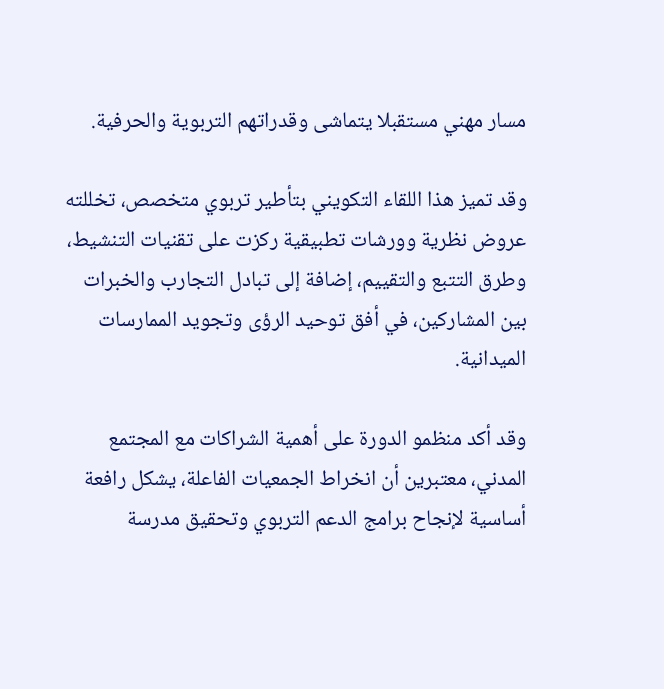مسار مهني مستقبلا يتماشى وقدراتهم التربوية والحرفية.

وقد تميز هذا اللقاء التكويني بتأطير تربوي متخصص، تخللته عروض نظرية وورشات تطبيقية ركزت على تقنيات التنشيط، وطرق التتبع والتقييم، إضافة إلى تبادل التجارب والخبرات بين المشاركين، في أفق توحيد الرؤى وتجويد الممارسات الميدانية.

وقد أكد منظمو الدورة على أهمية الشراكات مع المجتمع المدني، معتبرين أن انخراط الجمعيات الفاعلة، يشكل رافعة أساسية لإنجاح برامج الدعم التربوي وتحقيق مدرسة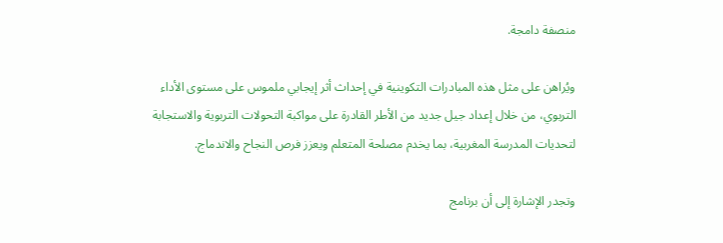منصفة دامجة.

ويُراهن على مثل هذه المبادرات التكوينية في إحداث أثر إيجابي ملموس على مستوى الأداء التربوي، من خلال إعداد جيل جديد من الأطر القادرة على مواكبة التحولات التربوية والاستجابة لتحديات المدرسة المغربية، بما يخدم مصلحة المتعلم ويعزز فرص النجاح والاندماج.

وتجدر الإشارة إلى أن برنامج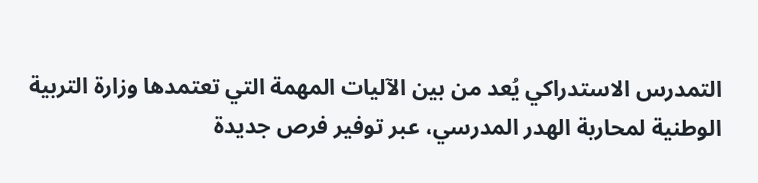التمدرس الاستدراكي يُعد من بين الآليات المهمة التي تعتمدها وزارة التربية الوطنية لمحاربة الهدر المدرسي، عبر توفير فرص جديدة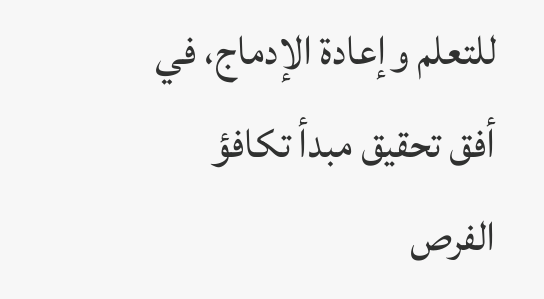للتعلم وإعادة الإدماج، في أفق تحقيق مبدأ تكافؤ الفرص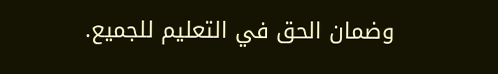وضمان الحق في التعليم للجميع.